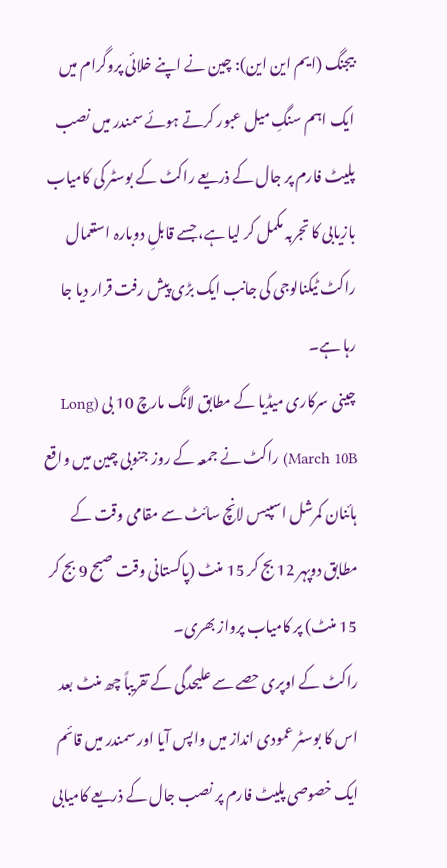بیجنگ (ایم این این): چین نے اپنے خلائی پروگرام میں ایک اہم سنگِ میل عبور کرتے ہوئے سمندر میں نصب پلیٹ فارم پر جال کے ذریعے راکٹ کے بوسٹر کی کامیاب بازیابی کا تجربہ مکمل کر لیا ہے، جسے قابلِ دوبارہ استعمال راکٹ ٹیکنالوجی کی جانب ایک بڑی پیش رفت قرار دیا جا رہا ہے۔
چینی سرکاری میڈیا کے مطابق لانگ مارچ 10 بی (Long March 10B) راکٹ نے جمعہ کے روز جنوبی چین میں واقع ہائنان کمرشل اسپیس لانچ سائٹ سے مقامی وقت کے مطابق دوپہر 12 بج کر 15 منٹ (پاکستانی وقت صبح 9 بج کر 15 منٹ) پر کامیاب پرواز بھری۔
راکٹ کے اوپری حصے سے علیحدگی کے تقریباً چھ منٹ بعد اس کا بوسٹر عمودی انداز میں واپس آیا اور سمندر میں قائم ایک خصوصی پلیٹ فارم پر نصب جال کے ذریعے کامیابی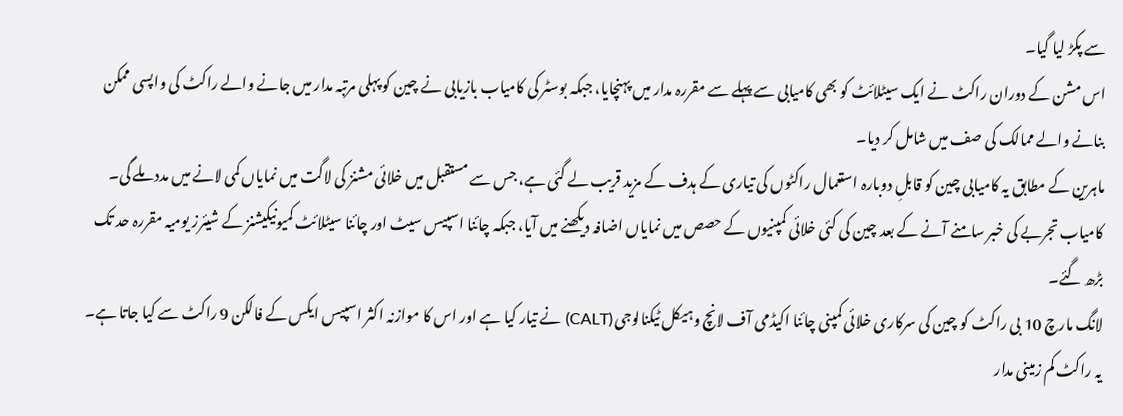سے پکڑ لیا گیا۔
اس مشن کے دوران راکٹ نے ایک سیٹلائٹ کو بھی کامیابی سے پہلے سے مقررہ مدار میں پہنچایا، جبکہ بوسٹر کی کامیاب بازیابی نے چین کو پہلی مرتبہ مدار میں جانے والے راکٹ کی واپسی ممکن بنانے والے ممالک کی صف میں شامل کر دیا۔
ماہرین کے مطابق یہ کامیابی چین کو قابلِ دوبارہ استعمال راکٹوں کی تیاری کے ہدف کے مزید قریب لے گئی ہے، جس سے مستقبل میں خلائی مشنز کی لاگت میں نمایاں کمی لانے میں مدد ملے گی۔
کامیاب تجربے کی خبر سامنے آنے کے بعد چین کی کئی خلائی کمپنیوں کے حصص میں نمایاں اضافہ دیکھنے میں آیا، جبکہ چائنا اسپیس سیٹ اور چائنا سیٹلائٹ کمیونیکیشنز کے شیئرز یومیہ مقررہ حد تک بڑھ گئے۔
لانگ مارچ 10 بی راکٹ کو چین کی سرکاری خلائی کمپنی چائنا اکیڈمی آف لانچ وہیکل ٹیکنالوجی (CALT) نے تیار کیا ہے اور اس کا موازنہ اکثر اسپیس ایکس کے فالکن 9 راکٹ سے کیا جاتا ہے۔ یہ راکٹ کم زمینی مدار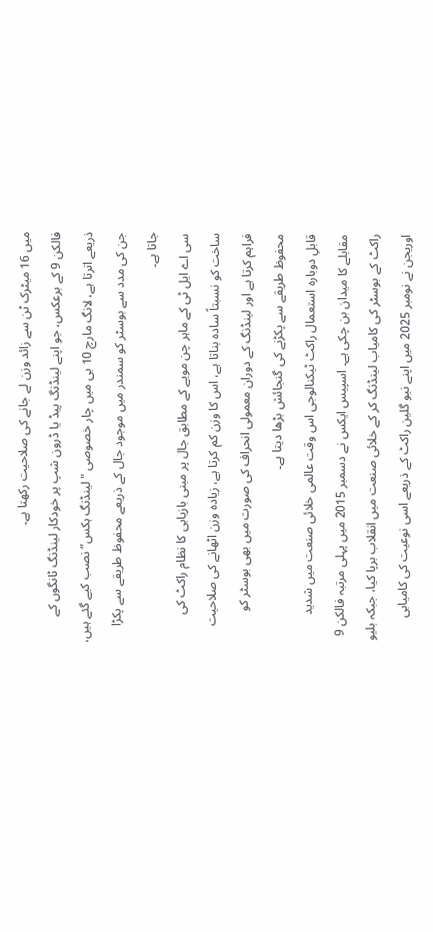میں 16 میٹرک ٹن سے زائد وزن لے جانے کی صلاحیت رکھتا ہے۔
فالکن 9 کے برعکس، جو اپنے لینڈنگ پیڈ یا ڈرون شپ پر خودکار لینڈنگ ٹانگوں کے ذریعے اترتا ہے، لانگ مارچ 10 بی میں چار خصوصی "لینڈنگ ہکس” نصب کیے گئے ہیں، جن کی مدد سے بوسٹر کو سمندر میں موجود جال کے ذریعے محفوظ طریقے سے پکڑا جاتا ہے۔
سی اے ایل ٹی کے ماہر چن مویے کے مطابق جال پر مبنی بازیابی کا نظام راکٹ کی ساخت کو نسبتاً سادہ بناتا ہے، اس کا وزن کم کرتا ہے، زیادہ وزن اٹھانے کی صلاحیت فراہم کرتا ہے اور لینڈنگ کے دوران معمولی انحراف کی صورت میں بھی بوسٹر کو محفوظ طریقے سے پکڑنے کی گنجائش بڑھا دیتا ہے۔
قابلِ دوبارہ استعمال راکٹ ٹیکنالوجی اس وقت عالمی خلائی صنعت میں شدید مقابلے کا میدان بن چکی ہے۔ اسپیس ایکس نے دسمبر 2015 میں پہلی مرتبہ فالکن 9 راکٹ کے بوسٹر کی کامیاب لینڈنگ کر کے خلائی صنعت میں انقلاب برپا کیا، جبکہ بلیو اوریجن نے نومبر 2025 میں اپنے نیو گلین راکٹ کے ذریعے اسی نوعیت کی کامیابی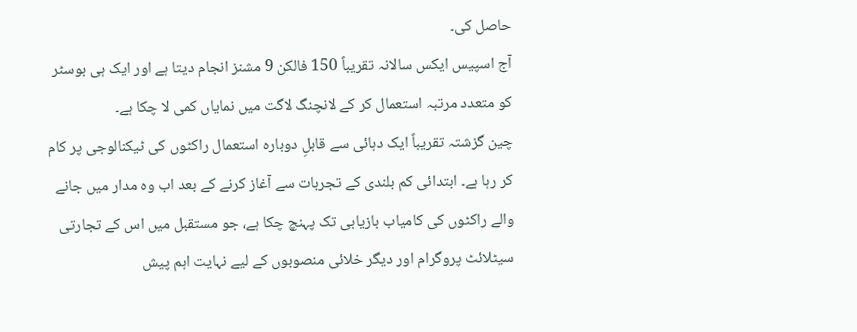حاصل کی۔
آج اسپیس ایکس سالانہ تقریباً 150 فالکن 9 مشنز انجام دیتا ہے اور ایک ہی بوسٹر کو متعدد مرتبہ استعمال کر کے لانچنگ لاگت میں نمایاں کمی لا چکا ہے۔
چین گزشتہ تقریباً ایک دہائی سے قابلِ دوبارہ استعمال راکٹوں کی ٹیکنالوجی پر کام کر رہا ہے۔ ابتدائی کم بلندی کے تجربات سے آغاز کرنے کے بعد اب وہ مدار میں جانے والے راکٹوں کی کامیاب بازیابی تک پہنچ چکا ہے، جو مستقبل میں اس کے تجارتی سیٹلائٹ پروگرام اور دیگر خلائی منصوبوں کے لیے نہایت اہم پیش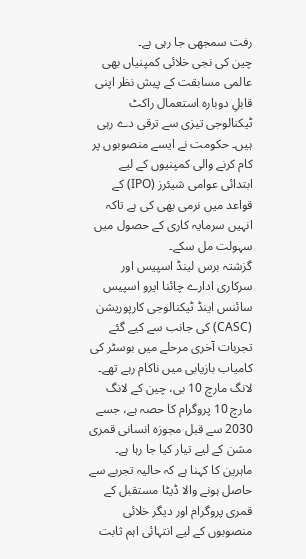رفت سمجھی جا رہی ہے۔
چین کی نجی خلائی کمپنیاں بھی عالمی مسابقت کے پیش نظر اپنی قابلِ دوبارہ استعمال راکٹ ٹیکنالوجی تیزی سے ترقی دے رہی ہیں۔ حکومت نے ایسے منصوبوں پر کام کرنے والی کمپنیوں کے لیے ابتدائی عوامی شیئرز (IPO) کے قواعد میں نرمی بھی کی ہے تاکہ انہیں سرمایہ کاری کے حصول میں سہولت مل سکے۔
گزشتہ برس لینڈ اسپیس اور سرکاری ادارے چائنا ایرو اسپیس سائنس اینڈ ٹیکنالوجی کارپوریشن (CASC) کی جانب سے کیے گئے تجربات آخری مرحلے میں بوسٹر کی کامیاب بازیابی میں ناکام رہے تھے۔
لانگ مارچ 10 بی، چین کے لانگ مارچ 10 پروگرام کا حصہ ہے، جسے 2030 سے قبل مجوزہ انسانی قمری مشن کے لیے تیار کیا جا رہا ہے۔ ماہرین کا کہنا ہے کہ حالیہ تجربے سے حاصل ہونے والا ڈیٹا مستقبل کے قمری پروگرام اور دیگر خلائی منصوبوں کے لیے انتہائی اہم ثابت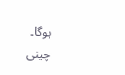ہوگا۔
چینی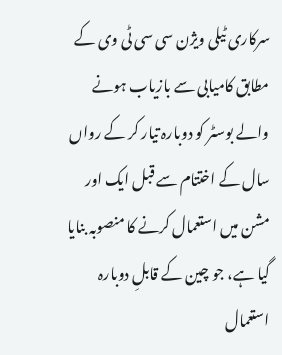سرکاری ٹیلی ویژن سی سی ٹی وی کے مطابق کامیابی سے بازیاب ہونے والے بوسٹر کو دوبارہ تیار کر کے رواں سال کے اختتام سے قبل ایک اور مشن میں استعمال کرنے کا منصوبہ بنایا گیا ہے، جو چین کے قابلِ دوبارہ استعمال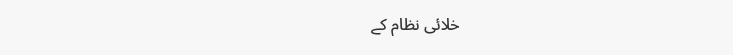خلائی نظام کے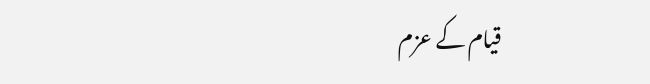قیام کے عزم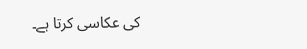کی عکاسی کرتا ہے۔